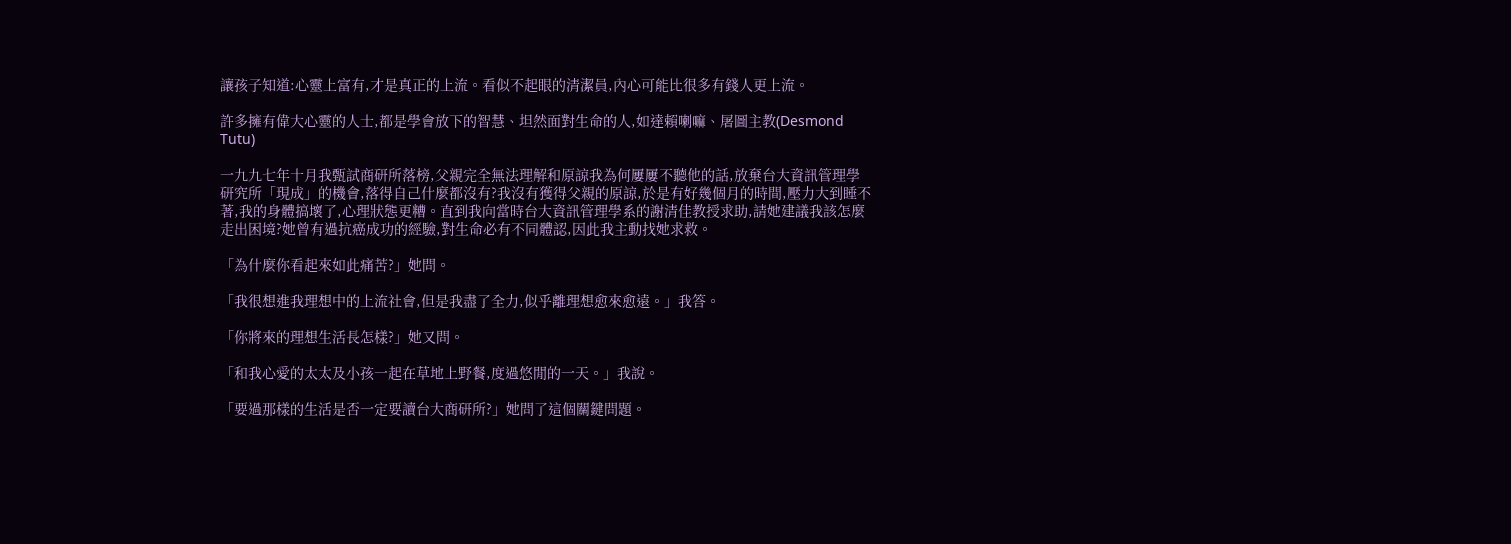讓孩子知道:心靈上富有,才是真正的上流。看似不起眼的清潔員,內心可能比很多有錢人更上流。

許多擁有偉大心靈的人士,都是學會放下的智慧、坦然面對生命的人,如達賴喇嘛、屠圖主教(Desmond Tutu)

一九九七年十月我甄試商研所落榜,父親完全無法理解和原諒我為何屢屢不聽他的話,放棄台大資訊管理學研究所「現成」的機會,落得自己什麼都沒有?我沒有獲得父親的原諒,於是有好幾個月的時間,壓力大到睡不著,我的身體搞壞了,心理狀態更糟。直到我向當時台大資訊管理學系的謝清佳教授求助,請她建議我該怎麼走出困境?她曾有過抗癌成功的經驗,對生命必有不同體認,因此我主動找她求救。

「為什麼你看起來如此痛苦?」她問。

「我很想進我理想中的上流社會,但是我盡了全力,似乎離理想愈來愈遠。」我答。

「你將來的理想生活長怎樣?」她又問。

「和我心愛的太太及小孩一起在草地上野餐,度過悠閒的一天。」我說。

「要過那樣的生活是否一定要讀台大商研所?」她問了這個關鍵問題。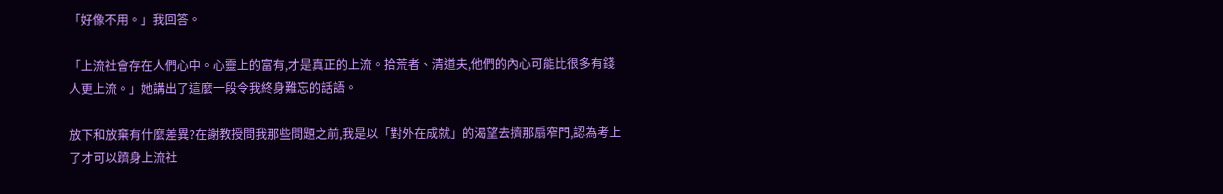「好像不用。」我回答。

「上流社會存在人們心中。心靈上的富有,才是真正的上流。拾荒者、清道夫,他們的內心可能比很多有錢人更上流。」她講出了這麼一段令我終身難忘的話語。

放下和放棄有什麼差異?在謝教授問我那些問題之前,我是以「對外在成就」的渴望去擠那扇窄門,認為考上了才可以躋身上流社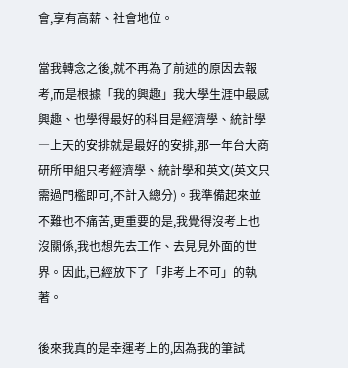會,享有高薪、社會地位。

當我轉念之後,就不再為了前述的原因去報考,而是根據「我的興趣」我大學生涯中最感興趣、也學得最好的科目是經濟學、統計學―上天的安排就是最好的安排,那一年台大商研所甲組只考經濟學、統計學和英文(英文只需過門檻即可,不計入總分)。我準備起來並不難也不痛苦,更重要的是,我覺得沒考上也沒關係,我也想先去工作、去見見外面的世界。因此,已經放下了「非考上不可」的執著。

後來我真的是幸運考上的,因為我的筆試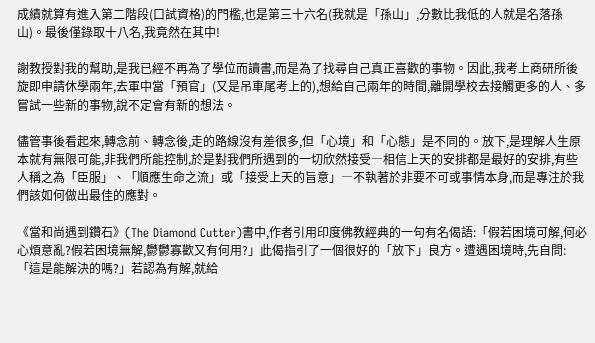成績就算有進入第二階段(口試資格)的門檻,也是第三十六名(我就是「孫山」,分數比我低的人就是名落孫山)。最後僅錄取十八名,我竟然在其中!

謝教授對我的幫助,是我已經不再為了學位而讀書,而是為了找尋自己真正喜歡的事物。因此,我考上商研所後旋即申請休學兩年,去軍中當「預官」(又是吊車尾考上的),想給自己兩年的時間,離開學校去接觸更多的人、多嘗試一些新的事物,說不定會有新的想法。

儘管事後看起來,轉念前、轉念後,走的路線沒有差很多,但「心境」和「心態」是不同的。放下,是理解人生原本就有無限可能,非我們所能控制,於是對我們所遇到的一切欣然接受―相信上天的安排都是最好的安排,有些人稱之為「臣服」、「順應生命之流」或「接受上天的旨意」―不執著於非要不可或事情本身,而是專注於我們該如何做出最佳的應對。

《當和尚遇到鑽石》(The Diamond Cutter)書中,作者引用印度佛教經典的一句有名偈語:「假若困境可解,何必心煩意亂?假若困境無解,鬱鬱寡歡又有何用?」此偈指引了一個很好的「放下」良方。遭遇困境時,先自問:「這是能解決的嗎?」若認為有解,就給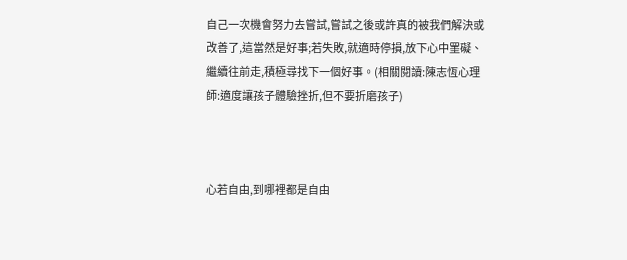自己一次機會努力去嘗試,嘗試之後或許真的被我們解決或改善了,這當然是好事;若失敗,就適時停損,放下心中罣礙、繼續往前走,積極尋找下一個好事。(相關閱讀:陳志恆心理師:適度讓孩子體驗挫折,但不要折磨孩子)



心若自由,到哪裡都是自由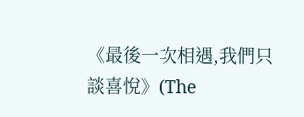《最後一次相遇,我們只談喜悅》(The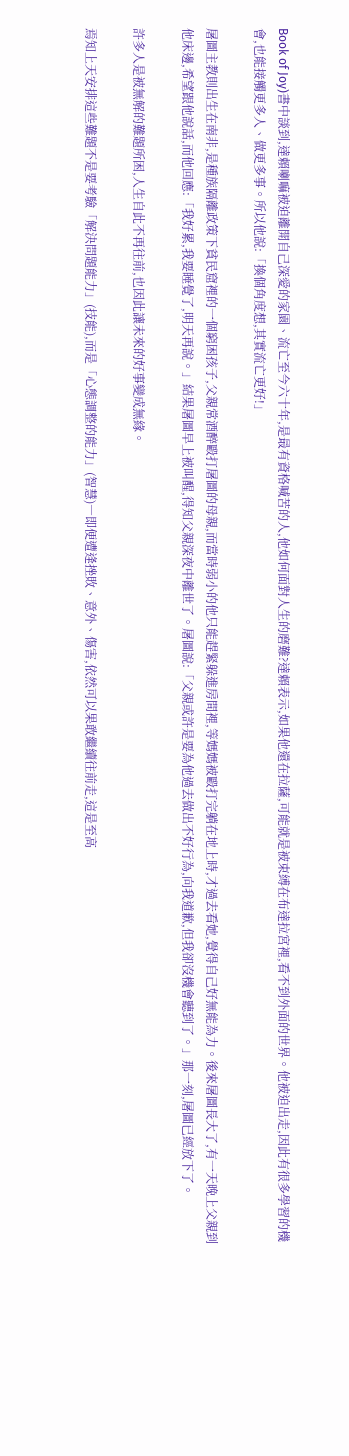Book of Joy)書中談到,達賴喇嘛被迫離開自己深愛的家園、流亡至今六十年,是最有資格喊苦的人,他如何面對人生的磨難?達賴表示,如果他還在拉薩,可能就是被束縛在布達拉宮裡,看不到外面的世界。他被迫出走,因此有很多學習的機會,也能接觸更多人、做更多事。所以他說:「換個角度想,其實流亡更好!」

屠圖主教則出生在南非,是種族隔離政策下貧民窟裡的一個窮困孩子,父親常酒醉毆打屠圖的母親,而當時弱小的他只能趕緊躲進房間裡,等媽媽被毆打完躺在地上時,才過去看她,覺得自己好無能為力。後來屠圖長大了,有一天晚上父親到他床邊,希望跟他說話,而他回應:「我好累,我要睡覺了,明天再說。」結果屠圖早上被叫醒,得知父親深夜中離世了。屠圖說:「父親或許是要為他過去做出不好行為,向我道歉,但我卻沒機會聽到了。」那一刻,屠圖已經放下了。

許多人是被無解的難題所困,人生自此不再往前,也因此讓未來的好事變成無緣。

焉知上天安排這些難題不是要考驗「解決問題能力」(技能),而是「心態調整的能力」(智慧)―即便遭逢挫敗、意外、傷害,依然可以果敢繼續往前走,這是至高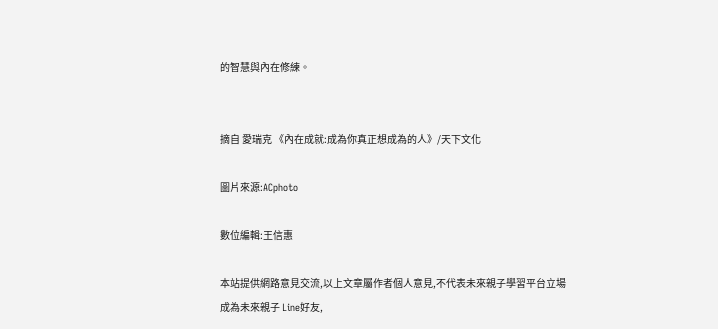的智慧與內在修練。


摘自 愛瑞克 《內在成就:成為你真正想成為的人》/天下文化

圖片來源:ACphoto

數位編輯:王信惠

本站提供網路意見交流,以上文章屬作者個人意見,不代表未來親子學習平台立場
成為未來親子 Line好友,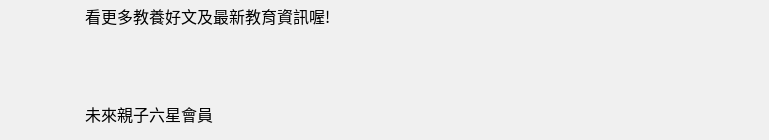看更多教養好文及最新教育資訊喔!


未來親子六星會員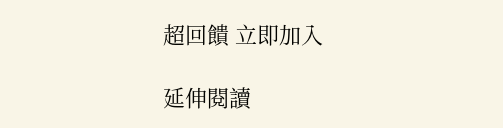超回饋 立即加入

延伸閱讀